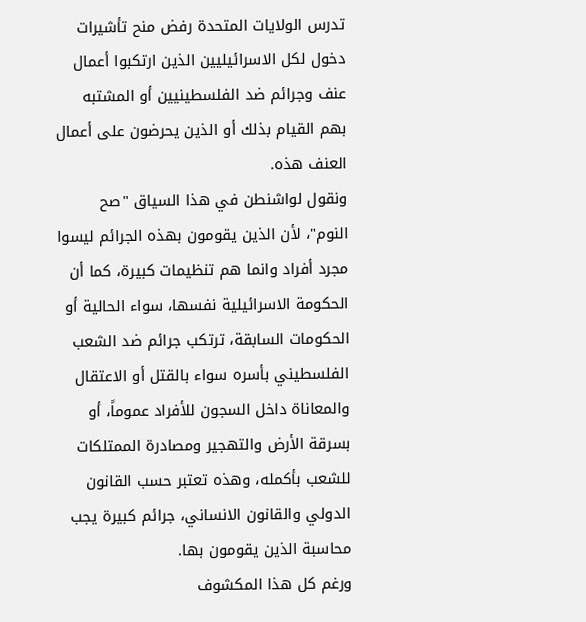تدرس الولايات المتحدة رفض منح تأشيرات دخول لكل الاسرائيليين الذين ارتكبوا أعمال عنف وجرائم ضد الفلسطينيين أو المشتبه بهم القيام بذلك أو الذين يحرضون على أعمال العنف هذه.
ونقول لواشنطن في هذا السياق "صح النوم"، لأن الذين يقومون بهذه الجرائم ليسوا مجرد أفراد وانما هم تنظيمات كبيرة، كما أن الحكومة الاسرائيلية نفسها، سواء الحالية أو الحكومات السابقة، ترتكب جرائم ضد الشعب الفلسطيني بأسره سواء بالقتل أو الاعتقال والمعاناة داخل السجون للأفراد عموماً، أو بسرقة الأرض والتهجير ومصادرة الممتلكات للشعب بأكمله، وهذه تعتبر حسب القانون الدولي والقانون الانساني، جرائم كبيرة يجب محاسبة الذين يقومون بها.
ورغم كل هذا المكشوف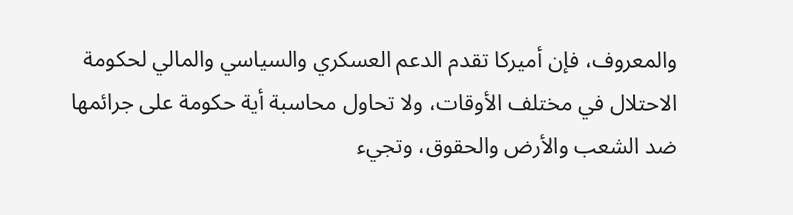والمعروف، فإن أميركا تقدم الدعم العسكري والسياسي والمالي لحكومة الاحتلال في مختلف الأوقات، ولا تحاول محاسبة أية حكومة على جرائمها ضد الشعب والأرض والحقوق، وتجيء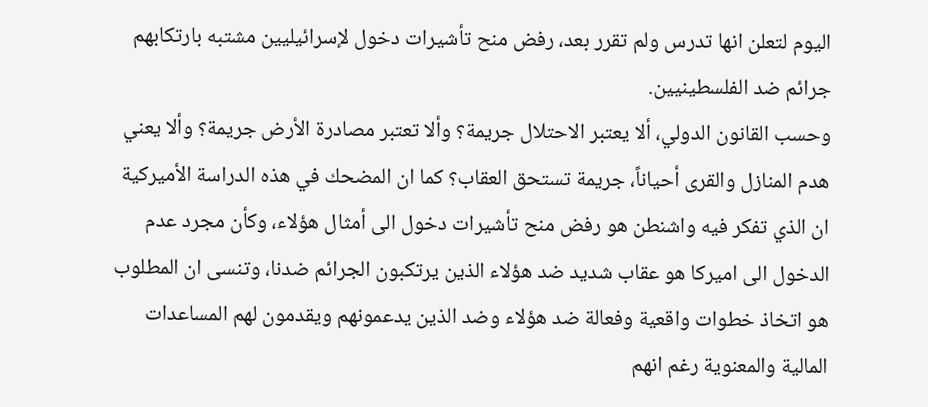اليوم لتعلن انها تدرس ولم تقرر بعد، رفض منح تأشيرات دخول لإسرائيليين مشتبه بارتكابهم جرائم ضد الفلسطينيين.
وحسب القانون الدولي، ألا يعتبر الاحتلال جريمة؟ وألا تعتبر مصادرة الأرض جريمة؟ وألا يعني هدم المنازل والقرى أحياناً، جريمة تستحق العقاب؟ كما ان المضحك في هذه الدراسة الأميركية ان الذي تفكر فيه واشنطن هو رفض منح تأشيرات دخول الى أمثال هؤلاء، وكأن مجرد عدم الدخول الى اميركا هو عقاب شديد ضد هؤلاء الذين يرتكبون الجرائم ضدنا، وتنسى ان المطلوب هو اتخاذ خطوات واقعية وفعالة ضد هؤلاء وضد الذين يدعمونهم ويقدمون لهم المساعدات المالية والمعنوية رغم انهم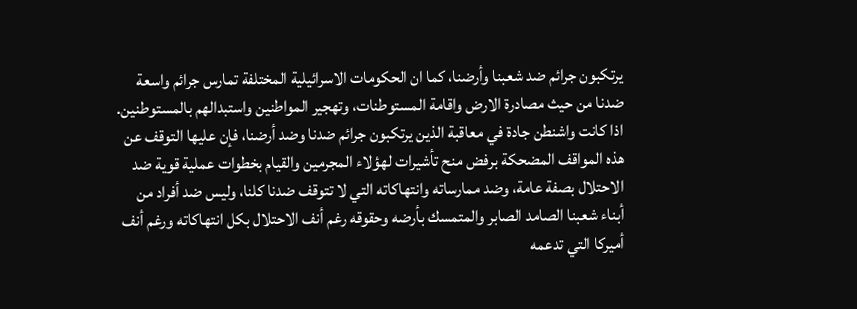يرتكبون جرائم ضد شعبنا وأرضنا، كما ان الحكومات الاسرائيلية المختلفة تمارس جرائم واسعة ضدنا من حيث مصادرة الارض واقامة المستوطنات، وتهجير المواطنين واستبدالهم بالمستوطنين.
اذا كانت واشنطن جادة في معاقبة الذين يرتكبون جرائم ضدنا وضد أرضنا، فإن عليها التوقف عن هذه المواقف المضحكة برفض منح تأشيرات لهؤلاء المجرمين والقيام بخطوات عملية قوية ضد الاحتلال بصفة عامة، وضد ممارساته وانتهاكاته التي لا تتوقف ضدنا كلنا، وليس ضد أفراد من أبناء شعبنا الصامد الصابر والمتمسك بأرضه وحقوقه رغم أنف الاحتلال بكل انتهاكاته ورغم أنف أميركا التي تدعمه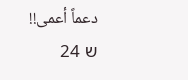دعماً أعمى!!
ש 24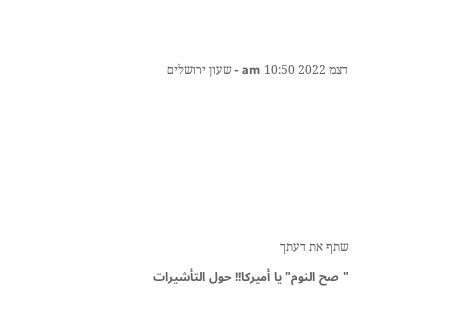דצמ 2022 10:50 am - שעון ירושלים





שתף את דעתך
"صح النوم" يا أميركا!! حول التأشيرات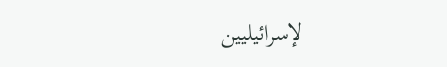لإسرائيليين